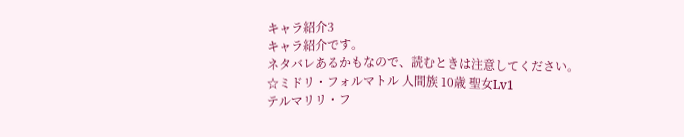キャラ紹介3
キャラ紹介です。
ネタバレあるかもなので、読むときは注意してください。
☆ミドリ・フォルマトル 人間族 10歳 聖女Lv1
テルマリリ・フ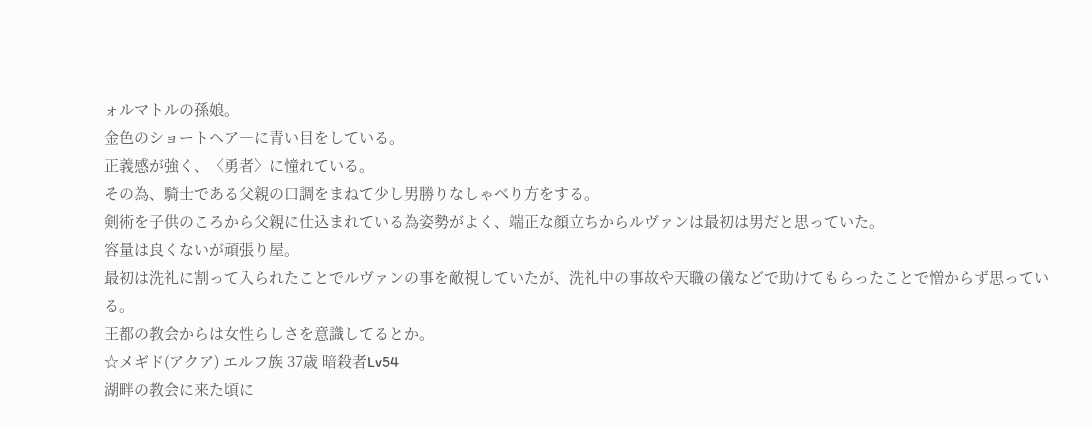ォルマトルの孫娘。
金色のショートヘア―に青い目をしている。
正義感が強く、〈勇者〉に憧れている。
その為、騎士である父親の口調をまねて少し男勝りなしゃべり方をする。
剣術を子供のころから父親に仕込まれている為姿勢がよく、端正な顔立ちからルヴァンは最初は男だと思っていた。
容量は良くないが頑張り屋。
最初は洗礼に割って入られたことでルヴァンの事を敵視していたが、洗礼中の事故や天職の儀などで助けてもらったことで憎からず思っている。
王都の教会からは女性らしさを意識してるとか。
☆メギド(アクア) エルフ族 37歳 暗殺者Lv54
湖畔の教会に来た頃に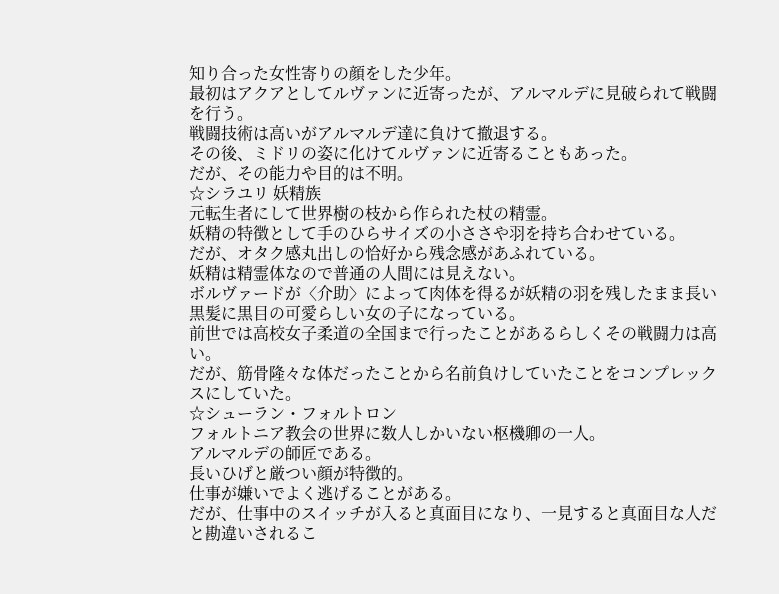知り合った女性寄りの顔をした少年。
最初はアクアとしてルヴァンに近寄ったが、アルマルデに見破られて戦闘を行う。
戦闘技術は高いがアルマルデ達に負けて撤退する。
その後、ミドリの姿に化けてルヴァンに近寄ることもあった。
だが、その能力や目的は不明。
☆シラユリ 妖精族
元転生者にして世界樹の枝から作られた杖の精霊。
妖精の特徴として手のひらサイズの小ささや羽を持ち合わせている。
だが、オタク感丸出しの恰好から残念感があふれている。
妖精は精霊体なので普通の人間には見えない。
ボルヴァードが〈介助〉によって肉体を得るが妖精の羽を残したまま長い黒髪に黒目の可愛らしい女の子になっている。
前世では高校女子柔道の全国まで行ったことがあるらしくその戦闘力は高い。
だが、筋骨隆々な体だったことから名前負けしていたことをコンプレックスにしていた。
☆シューラン・フォルトロン
フォルトニア教会の世界に数人しかいない枢機卿の一人。
アルマルデの師匠である。
長いひげと厳つい顔が特徴的。
仕事が嫌いでよく逃げることがある。
だが、仕事中のスイッチが入ると真面目になり、一見すると真面目な人だと勘違いされるこ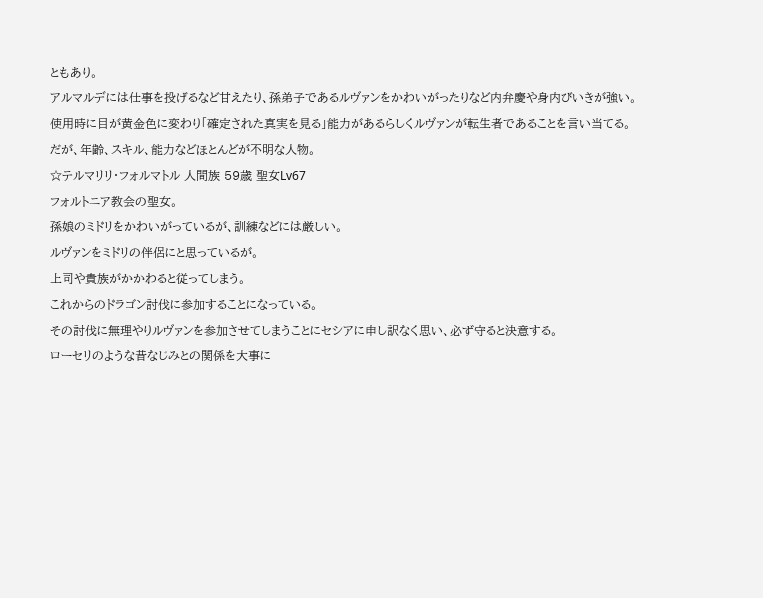ともあり。
アルマルデには仕事を投げるなど甘えたり、孫弟子であるルヴァンをかわいがったりなど内弁慶や身内びいきが強い。
使用時に目が黄金色に変わり「確定された真実を見る」能力があるらしくルヴァンが転生者であることを言い当てる。
だが、年齢、スキル、能力などほとんどが不明な人物。
☆テルマリリ・フォルマトル 人間族 59歳 聖女Lv67
フォルトニア教会の聖女。
孫娘のミドリをかわいがっているが、訓練などには厳しい。
ルヴァンをミドリの伴侶にと思っているが。
上司や貴族がかかわると従ってしまう。
これからのドラゴン討伐に参加することになっている。
その討伐に無理やりルヴァンを参加させてしまうことにセシアに申し訳なく思い、必ず守ると決意する。
ローセリのような昔なじみとの関係を大事に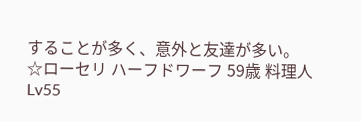することが多く、意外と友達が多い。
☆ローセリ ハーフドワーフ 59歳 料理人Lv55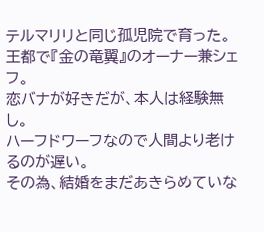テルマリリと同じ孤児院で育った。
王都で『金の竜翼』のオーナー兼シェフ。
恋バナが好きだが、本人は経験無し。
ハーフドワーフなので人間より老けるのが遅い。
その為、結婚をまだあきらめていな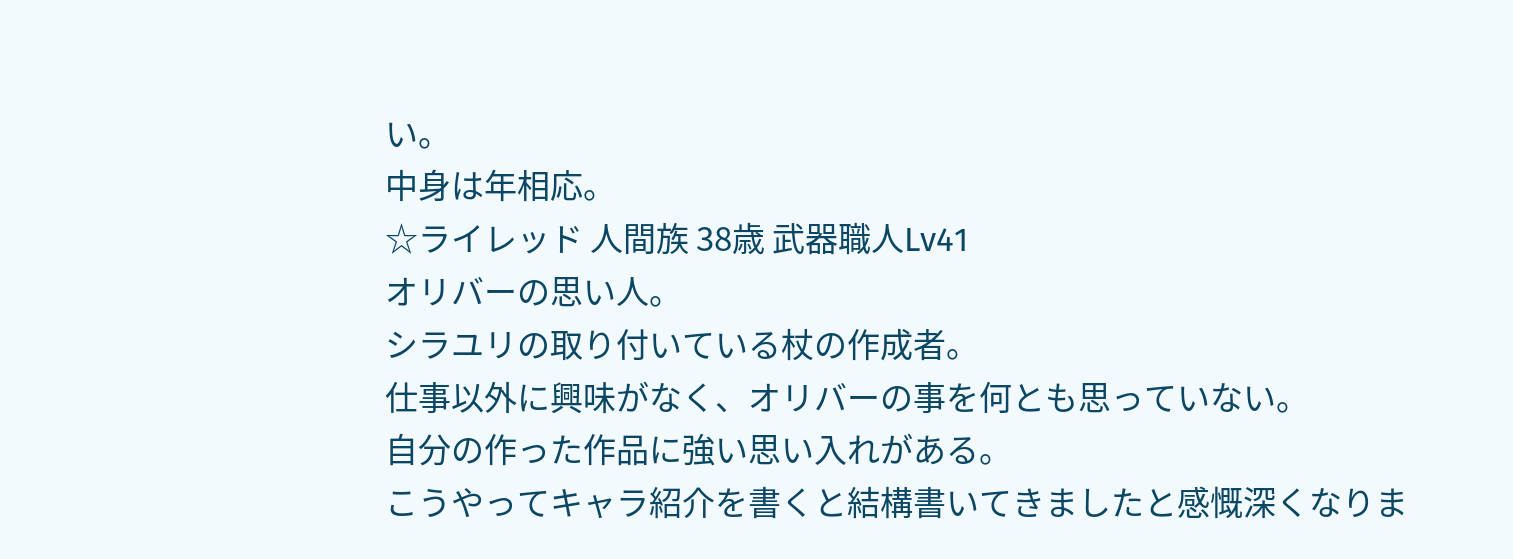い。
中身は年相応。
☆ライレッド 人間族 38歳 武器職人Lv41
オリバーの思い人。
シラユリの取り付いている杖の作成者。
仕事以外に興味がなく、オリバーの事を何とも思っていない。
自分の作った作品に強い思い入れがある。
こうやってキャラ紹介を書くと結構書いてきましたと感慨深くなりま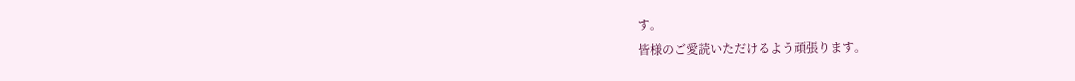す。
皆様のご愛読いただけるよう頑張ります。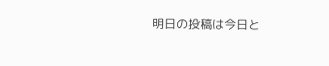明日の投稿は今日と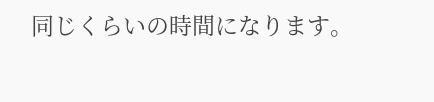同じくらいの時間になります。